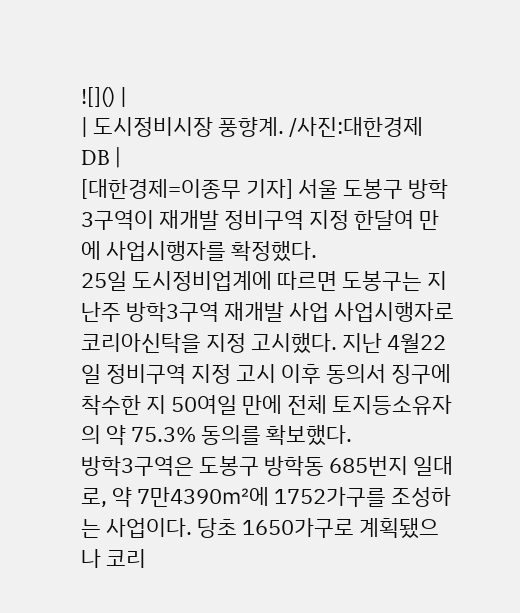![]() |
| 도시정비시장 풍향계. /사진:대한경제 DB |
[대한경제=이종무 기자] 서울 도봉구 방학3구역이 재개발 정비구역 지정 한달여 만에 사업시행자를 확정했다.
25일 도시정비업계에 따르면 도봉구는 지난주 방학3구역 재개발 사업 사업시행자로 코리아신탁을 지정 고시했다. 지난 4월22일 정비구역 지정 고시 이후 동의서 징구에 착수한 지 50여일 만에 전체 토지등소유자의 약 75.3% 동의를 확보했다.
방학3구역은 도봉구 방학동 685번지 일대로, 약 7만4390㎡에 1752가구를 조성하는 사업이다. 당초 1650가구로 계획됐으나 코리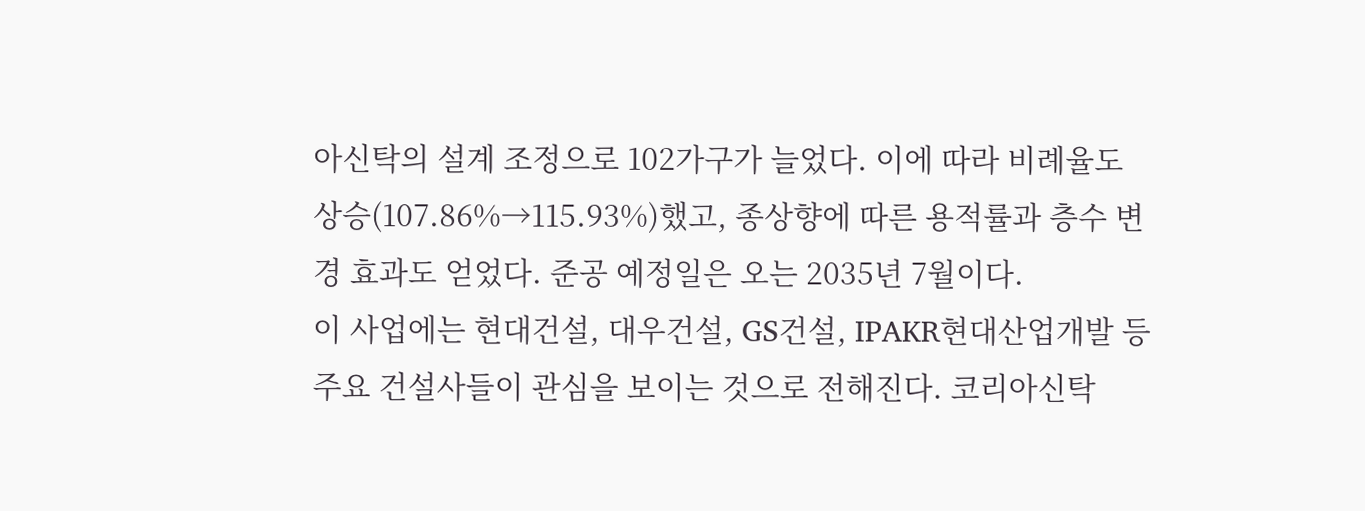아신탁의 설계 조정으로 102가구가 늘었다. 이에 따라 비례율도 상승(107.86%→115.93%)했고, 종상향에 따른 용적률과 층수 변경 효과도 얻었다. 준공 예정일은 오는 2035년 7월이다.
이 사업에는 현대건설, 대우건설, GS건설, IPAKR현대산업개발 등 주요 건설사들이 관심을 보이는 것으로 전해진다. 코리아신탁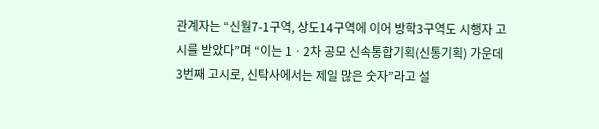관계자는 “신월7-1구역, 상도14구역에 이어 방학3구역도 시행자 고시를 받았다”며 “이는 1ㆍ2차 공모 신속통합기획(신통기획) 가운데 3번째 고시로, 신탁사에서는 제일 많은 숫자”라고 설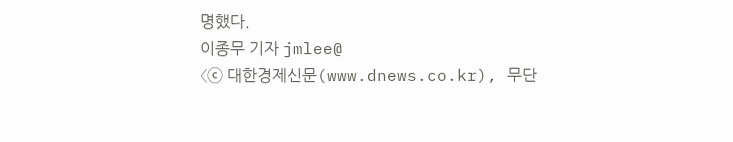명했다.
이종무 기자 jmlee@
〈ⓒ 대한경제신문(www.dnews.co.kr), 무단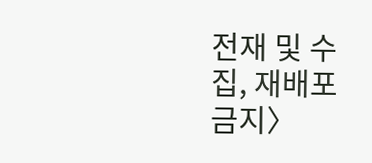전재 및 수집, 재배포금지〉